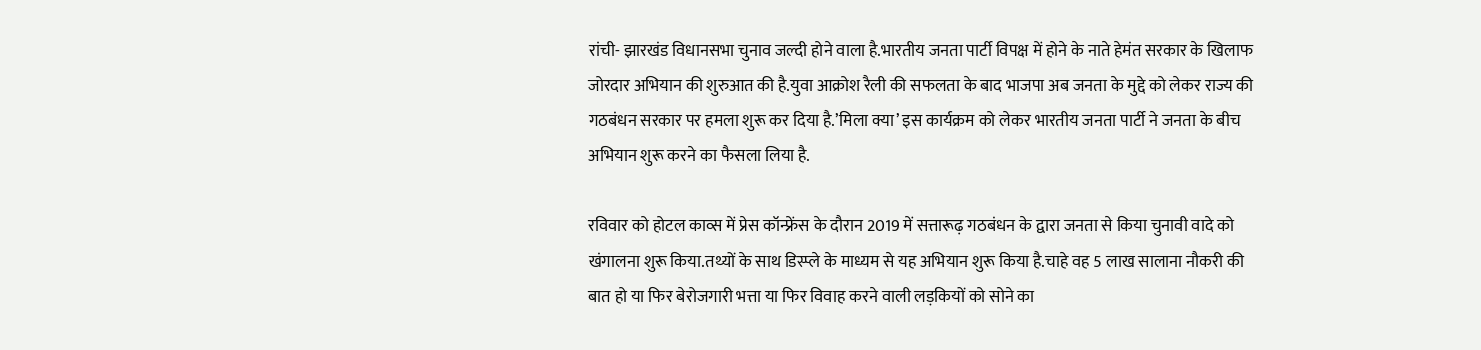रांची- झारखंड विधानसभा चुनाव जल्दी होने वाला है.भारतीय जनता पार्टी विपक्ष में होने के नाते हेमंत सरकार के खिलाफ जोरदार अभियान की शुरुआत की है.युवा आक्रोश रैली की सफलता के बाद भाजपा अब जनता के मुद्दे को लेकर राज्य की गठबंधन सरकार पर हमला शुरू कर दिया है.’मिला क्या’ इस कार्यक्रम को लेकर भारतीय जनता पार्टी ने जनता के बीच अभियान शुरू करने का फैसला लिया है.

रविवार को होटल काव्स में प्रेस कॉन्फ्रेंस के दौरान 2019 में सत्तारूढ़ गठबंधन के द्वारा जनता से किया चुनावी वादे को खंगालना शुरू किया.तथ्यों के साथ डिस्प्ले के माध्यम से यह अभियान शुरू किया है.चाहे वह 5 लाख सालाना नौकरी की बात हो या फिर बेरोजगारी भत्ता या फिर विवाह करने वाली लड़कियों को सोने का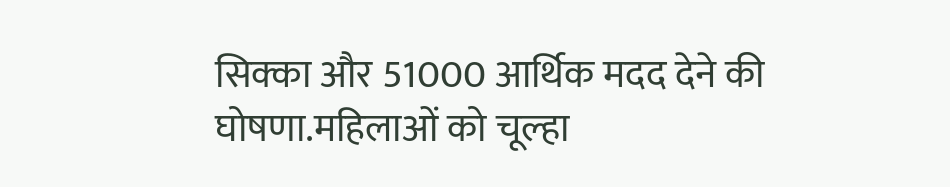सिक्का और 51000 आर्थिक मदद देने की घोषणा.महिलाओं को चूल्हा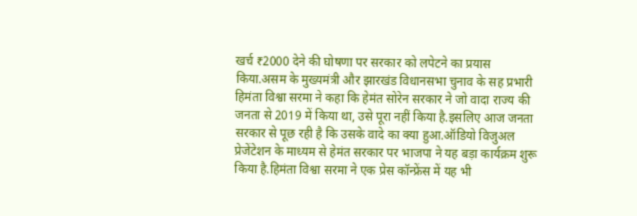खर्च ₹2000 देने की घोषणा पर सरकार को लपेटने का प्रयास किया.असम के मुख्यमंत्री और झारखंड विधानसभा चुनाव के सह प्रभारी हिमंता विश्वा सरमा ने कहा कि हेमंत सोरेन सरकार ने जो वादा राज्य की जनता से 2019 में किया था, उसे पूरा नहीं किया है.इसलिए आज जनता सरकार से पूछ रही है कि उसके वादे का क्या हुआ.ऑडियो विजुअल प्रेजेंटेशन के माध्यम से हेमंत सरकार पर भाजपा ने यह बड़ा कार्यक्रम शुरू किया है.हिमंता विश्वा सरमा ने एक प्रेस कॉन्फ्रेंस में यह भी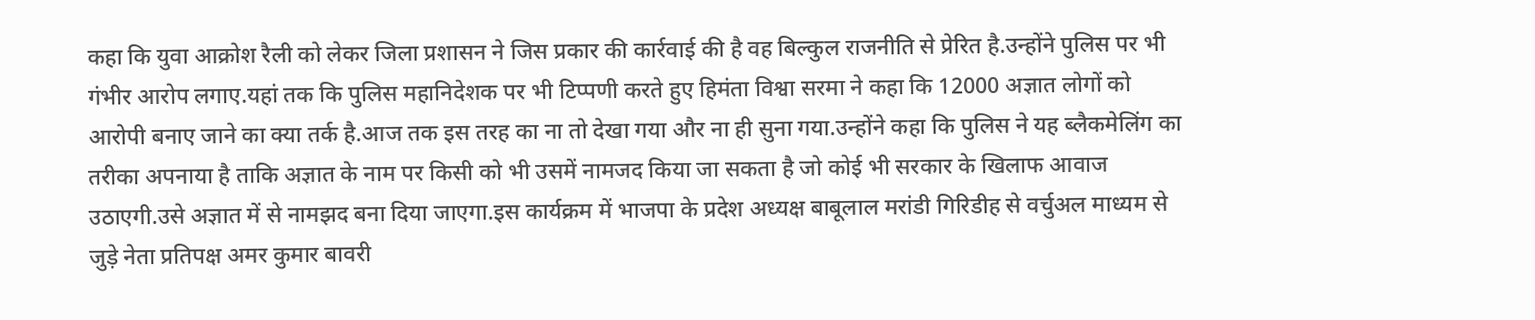कहा कि युवा आक्रोश रैली को लेकर जिला प्रशासन ने जिस प्रकार की कार्रवाई की है वह बिल्कुल राजनीति से प्रेरित है.उन्होंने पुलिस पर भी गंभीर आरोप लगाए.यहां तक कि पुलिस महानिदेशक पर भी टिप्पणी करते हुए हिमंता विश्वा सरमा ने कहा कि 12000 अज्ञात लोगों को आरोपी बनाए जाने का क्या तर्क है.आज तक इस तरह का ना तो देखा गया और ना ही सुना गया.उन्होंने कहा कि पुलिस ने यह ब्लैकमेलिंग का तरीका अपनाया है ताकि अज्ञात के नाम पर किसी को भी उसमें नामजद किया जा सकता है जो कोई भी सरकार के खिलाफ आवाज उठाएगी.उसे अज्ञात में से नामझद बना दिया जाएगा.इस कार्यक्रम में भाजपा के प्रदेश अध्यक्ष बाबूलाल मरांडी गिरिडीह से वर्चुअल माध्यम से जुड़े नेता प्रतिपक्ष अमर कुमार बावरी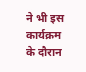ने भी इस कार्यक्रम के दौरान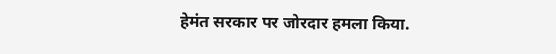हेमंत सरकार पर जोरदार हमला किया.